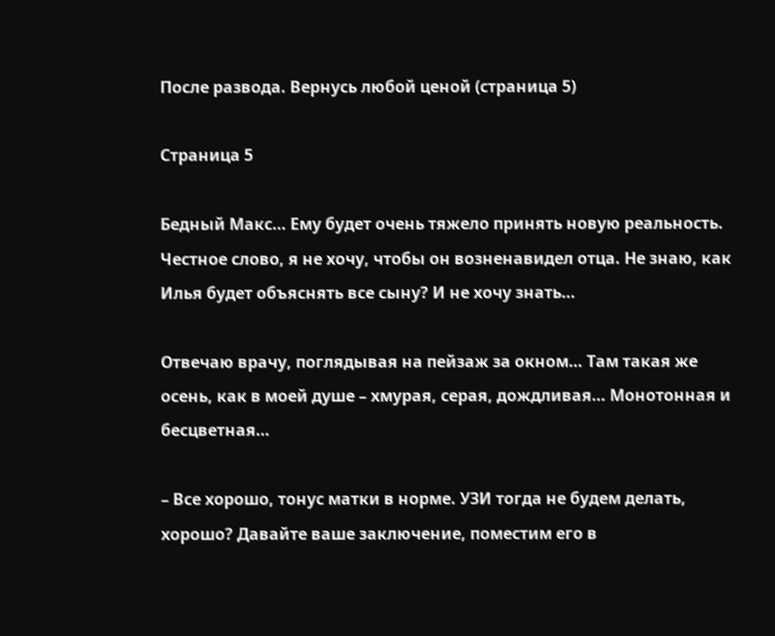После развода. Вернусь любой ценой (страница 5)

Страница 5

Бедный Макс… Ему будет очень тяжело принять новую реальность. Честное слово, я не хочу, чтобы он возненавидел отца. Не знаю, как Илья будет объяснять все сыну? И не хочу знать…

Отвечаю врачу, поглядывая на пейзаж за окном… Там такая же осень, как в моей душе – хмурая, серая, дождливая… Монотонная и бесцветная…

– Все хорошо, тонус матки в норме. УЗИ тогда не будем делать, хорошо? Давайте ваше заключение, поместим его в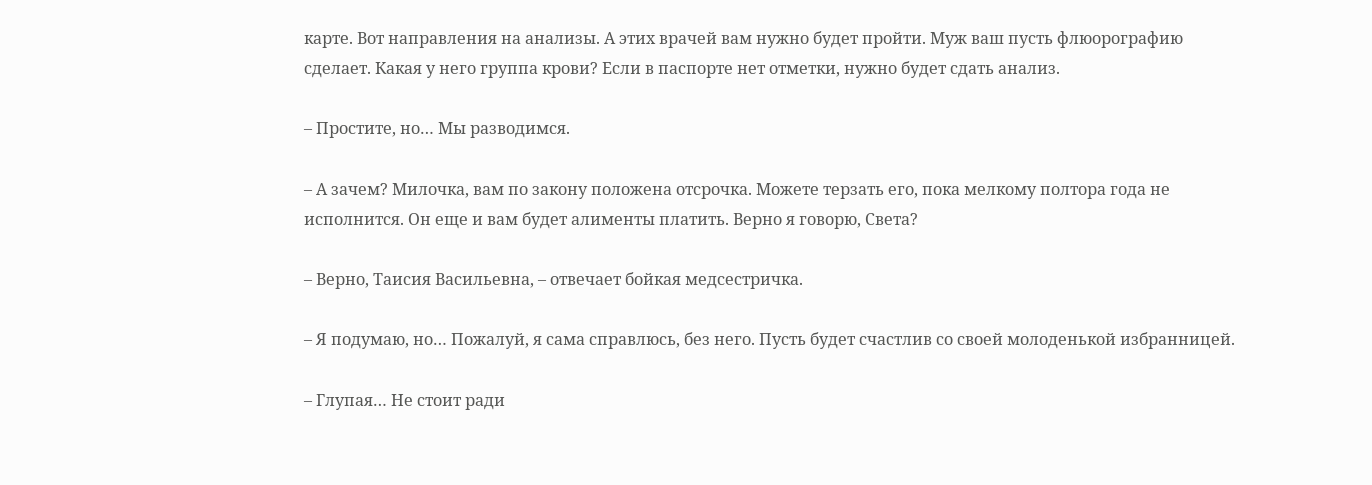карте. Вот направления на анализы. А этих врачей вам нужно будет пройти. Муж ваш пусть флюорографию сделает. Какая у него группа крови? Если в паспорте нет отметки, нужно будет сдать анализ.

– Простите, но… Мы разводимся.

– А зачем? Милочка, вам по закону положена отсрочка. Можете терзать его, пока мелкому полтора года не исполнится. Он еще и вам будет алименты платить. Верно я говорю, Света?

– Верно, Таисия Васильевна, – отвечает бойкая медсестричка.

– Я подумаю, но… Пожалуй, я сама справлюсь, без него. Пусть будет счастлив со своей молоденькой избранницей.

– Глупая… Не стоит ради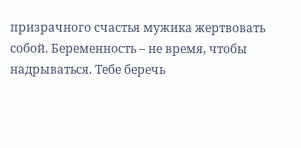призрачного счастья мужика жертвовать собой. Беременность – не время, чтобы надрываться. Тебе беречь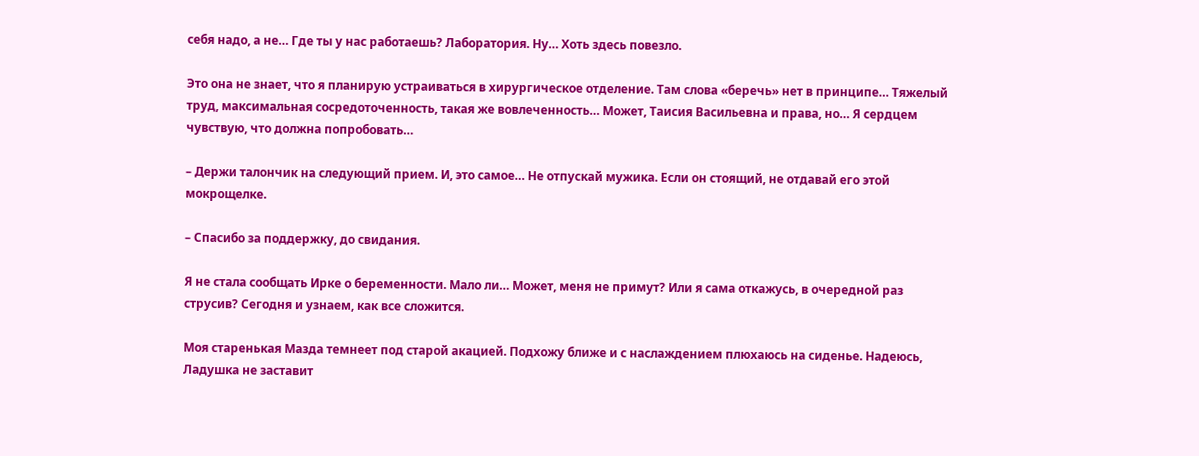себя надо, а не… Где ты у нас работаешь? Лаборатория. Ну… Хоть здесь повезло.

Это она не знает, что я планирую устраиваться в хирургическое отделение. Там слова «беречь» нет в принципе… Тяжелый труд, максимальная сосредоточенность, такая же вовлеченность… Может, Таисия Васильевна и права, но… Я сердцем чувствую, что должна попробовать…

– Держи талончик на следующий прием. И, это самое… Не отпускай мужика. Если он стоящий, не отдавай его этой мокрощелке.

– Спасибо за поддержку, до свидания.

Я не стала сообщать Ирке о беременности. Мало ли… Может, меня не примут? Или я сама откажусь, в очередной раз струсив? Сегодня и узнаем, как все сложится.

Моя старенькая Мазда темнеет под старой акацией. Подхожу ближе и с наслаждением плюхаюсь на сиденье. Надеюсь, Ладушка не заставит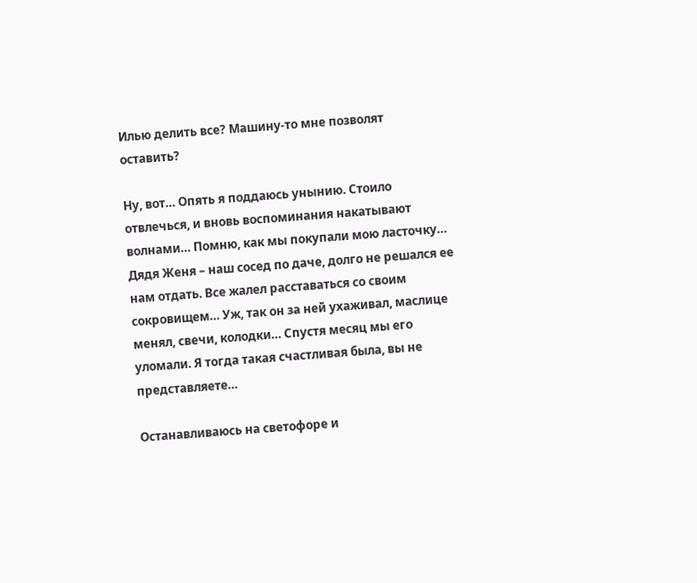Илью делить все? Машину-то мне позволят оставить?

Ну, вот… Опять я поддаюсь унынию. Стоило отвлечься, и вновь воспоминания накатывают волнами… Помню, как мы покупали мою ласточку… Дядя Женя – наш сосед по даче, долго не решался ее нам отдать. Все жалел расставаться со своим сокровищем… Уж, так он за ней ухаживал, маслице менял, свечи, колодки… Спустя месяц мы его уломали. Я тогда такая счастливая была, вы не представляете…

Останавливаюсь на светофоре и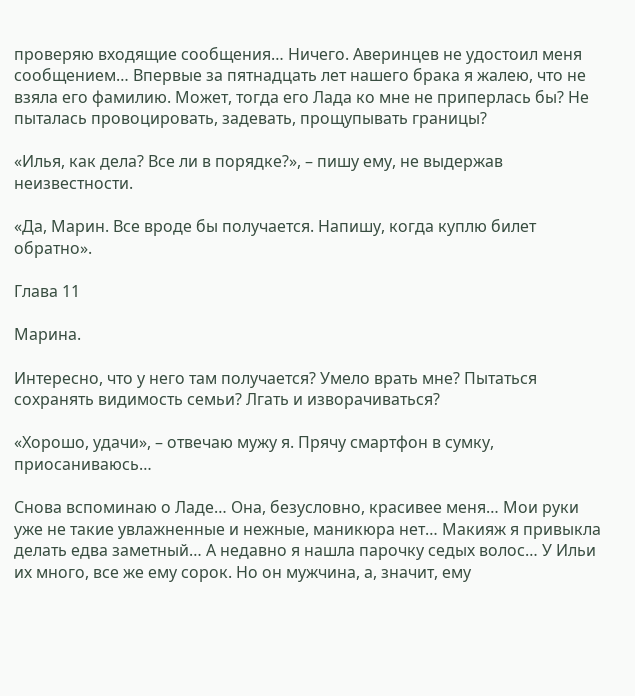проверяю входящие сообщения… Ничего. Аверинцев не удостоил меня сообщением… Впервые за пятнадцать лет нашего брака я жалею, что не взяла его фамилию. Может, тогда его Лада ко мне не приперлась бы? Не пыталась провоцировать, задевать, прощупывать границы?

«Илья, как дела? Все ли в порядке?», – пишу ему, не выдержав неизвестности.

«Да, Марин. Все вроде бы получается. Напишу, когда куплю билет обратно».

Глава 11

Марина.

Интересно, что у него там получается? Умело врать мне? Пытаться сохранять видимость семьи? Лгать и изворачиваться?

«Хорошо, удачи», – отвечаю мужу я. Прячу смартфон в сумку, приосаниваюсь…

Снова вспоминаю о Ладе… Она, безусловно, красивее меня… Мои руки уже не такие увлажненные и нежные, маникюра нет… Макияж я привыкла делать едва заметный… А недавно я нашла парочку седых волос… У Ильи их много, все же ему сорок. Но он мужчина, а, значит, ему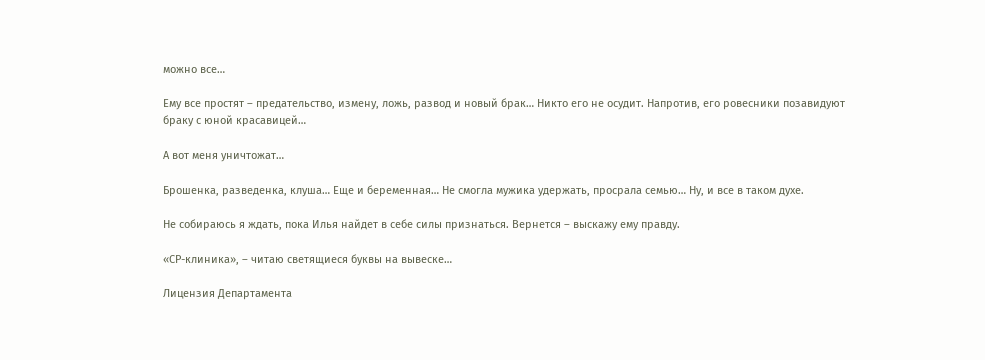можно все…

Ему все простят – предательство, измену, ложь, развод и новый брак… Никто его не осудит. Напротив, его ровесники позавидуют браку с юной красавицей…

А вот меня уничтожат…

Брошенка, разведенка, клуша… Еще и беременная… Не смогла мужика удержать, просрала семью… Ну, и все в таком духе.

Не собираюсь я ждать, пока Илья найдет в себе силы признаться. Вернется – выскажу ему правду.

«СР-клиника», – читаю светящиеся буквы на вывеске…

Лицензия Департамента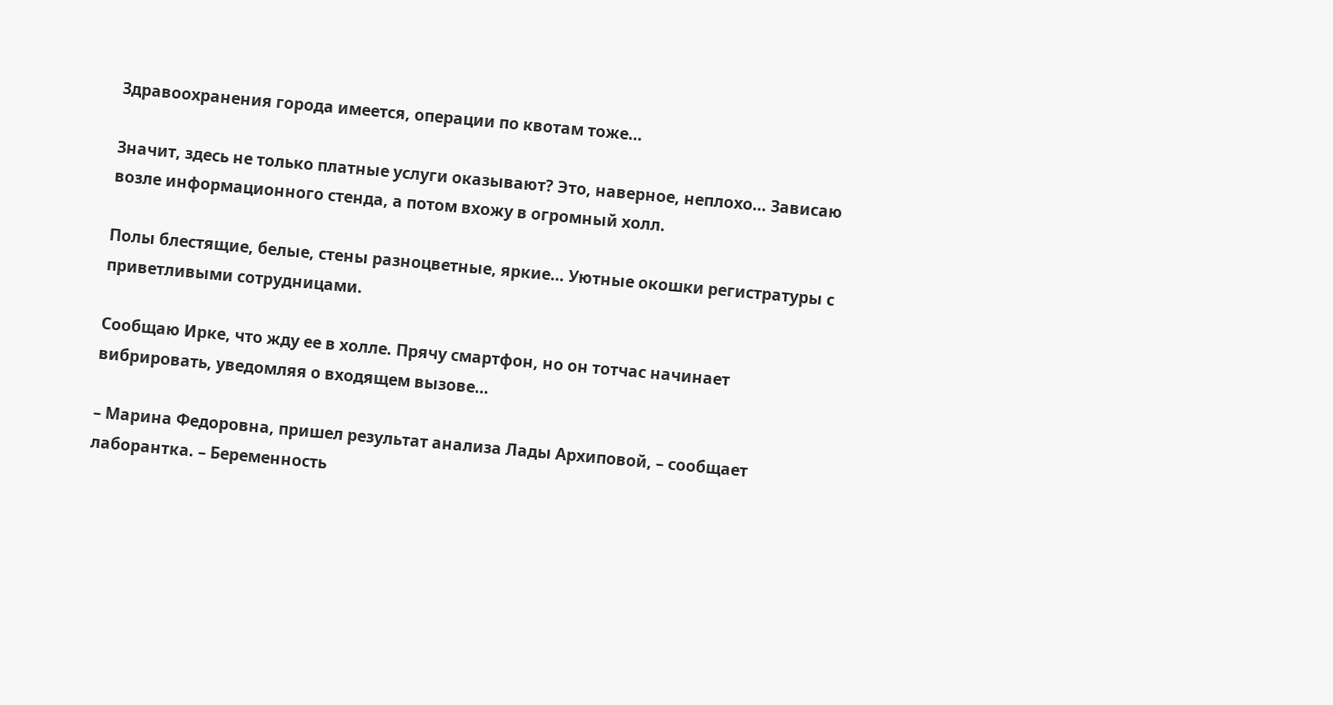Здравоохранения города имеется, операции по квотам тоже…

Значит, здесь не только платные услуги оказывают? Это, наверное, неплохо… Зависаю возле информационного стенда, а потом вхожу в огромный холл.

Полы блестящие, белые, стены разноцветные, яркие… Уютные окошки регистратуры с приветливыми сотрудницами.

Сообщаю Ирке, что жду ее в холле. Прячу смартфон, но он тотчас начинает вибрировать, уведомляя о входящем вызове…

– Марина Федоровна, пришел результат анализа Лады Архиповой, – сообщает лаборантка. – Беременность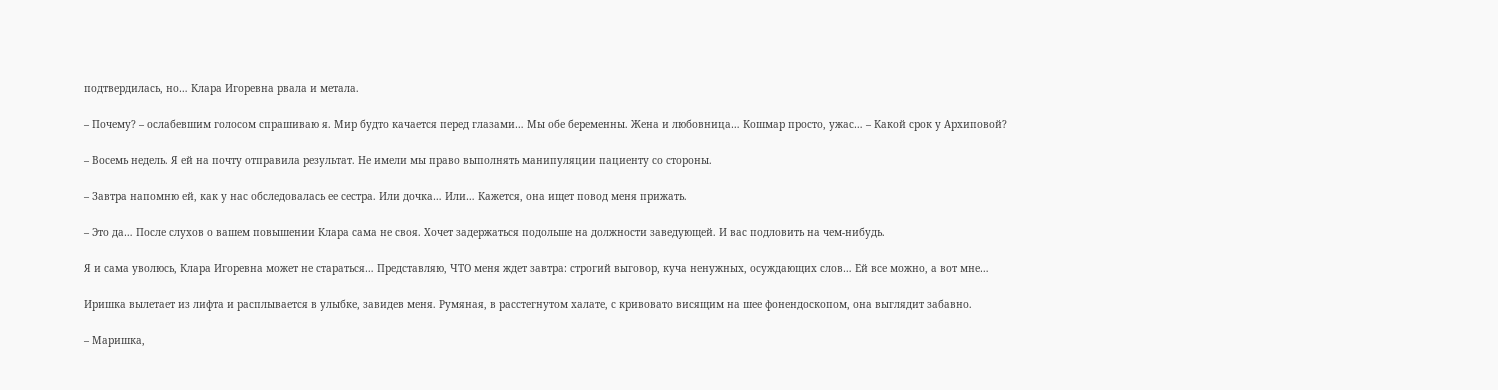подтвердилась, но… Клара Игоревна рвала и метала.

– Почему? – ослабевшим голосом спрашиваю я. Мир будто качается перед глазами… Мы обе беременны. Жена и любовница… Кошмар просто, ужас… – Какой срок у Архиповой?

– Восемь недель. Я ей на почту отправила результат. Не имели мы право выполнять манипуляции пациенту со стороны.

– Завтра напомню ей, как у нас обследовалась ее сестра. Или дочка… Или… Кажется, она ищет повод меня прижать.

– Это да… После слухов о вашем повышении Клара сама не своя. Хочет задержаться подольше на должности заведующей. И вас подловить на чем-нибудь.

Я и сама уволюсь, Клара Игоревна может не стараться… Представляю, ЧТО меня ждет завтра: строгий выговор, куча ненужных, осуждающих слов… Ей все можно, а вот мне…

Иришка вылетает из лифта и расплывается в улыбке, завидев меня. Румяная, в расстегнутом халате, с кривовато висящим на шее фонендоскопом, она выглядит забавно.

– Маришка,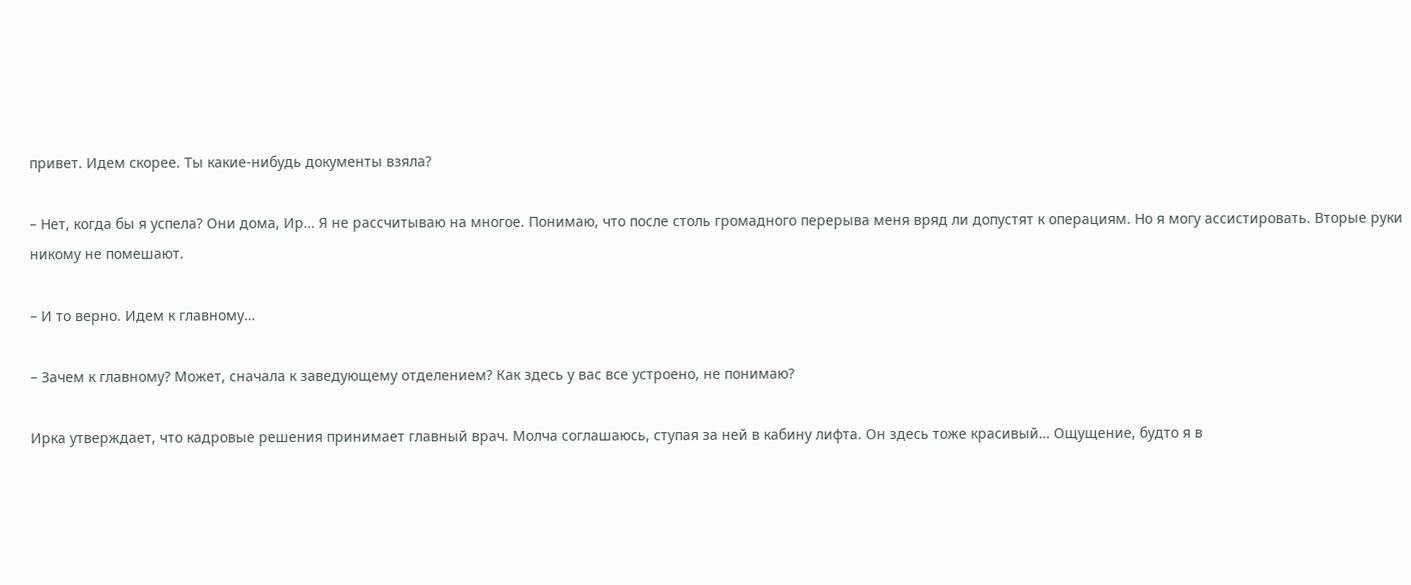привет. Идем скорее. Ты какие-нибудь документы взяла?

– Нет, когда бы я успела? Они дома, Ир… Я не рассчитываю на многое. Понимаю, что после столь громадного перерыва меня вряд ли допустят к операциям. Но я могу ассистировать. Вторые руки никому не помешают.

– И то верно. Идем к главному…

– Зачем к главному? Может, сначала к заведующему отделением? Как здесь у вас все устроено, не понимаю?

Ирка утверждает, что кадровые решения принимает главный врач. Молча соглашаюсь, ступая за ней в кабину лифта. Он здесь тоже красивый… Ощущение, будто я в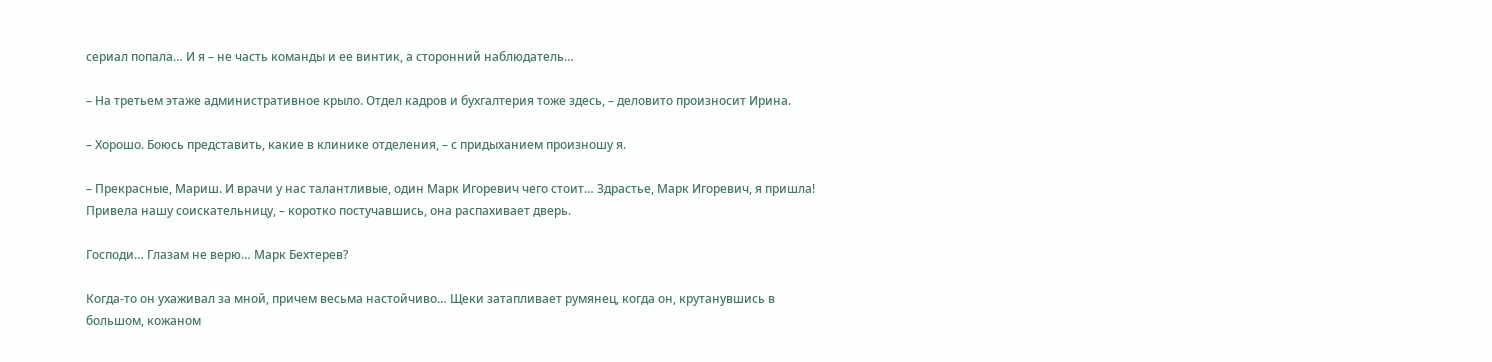сериал попала… И я – не часть команды и ее винтик, а сторонний наблюдатель…

– На третьем этаже административное крыло. Отдел кадров и бухгалтерия тоже здесь, – деловито произносит Ирина.

– Хорошо. Боюсь представить, какие в клинике отделения, – с придыханием произношу я.

– Прекрасные, Мариш. И врачи у нас талантливые, один Марк Игоревич чего стоит… Здрастье, Марк Игоревич, я пришла! Привела нашу соискательницу, – коротко постучавшись, она распахивает дверь.

Господи… Глазам не верю… Марк Бехтерев?

Когда-то он ухаживал за мной, причем весьма настойчиво… Щеки затапливает румянец, когда он, крутанувшись в большом, кожаном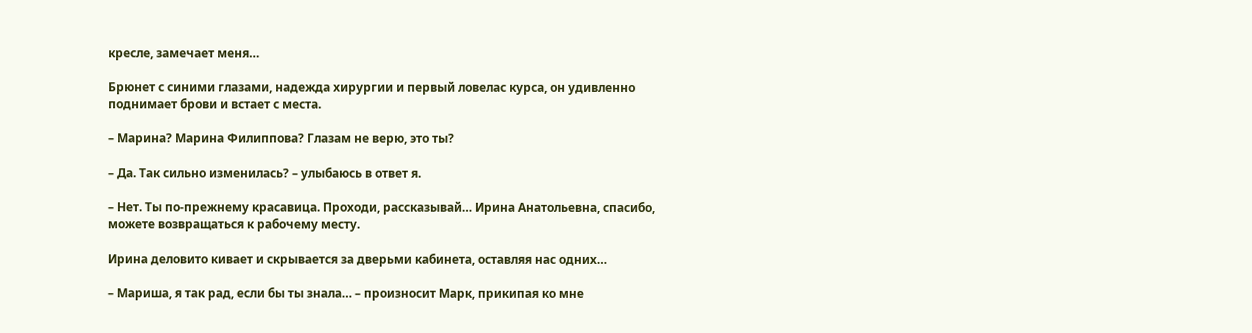кресле, замечает меня…

Брюнет с синими глазами, надежда хирургии и первый ловелас курса, он удивленно поднимает брови и встает с места.

– Марина? Марина Филиппова? Глазам не верю, это ты?

– Да. Так сильно изменилась? – улыбаюсь в ответ я.

– Нет. Ты по-прежнему красавица. Проходи, рассказывай… Ирина Анатольевна, спасибо, можете возвращаться к рабочему месту.

Ирина деловито кивает и скрывается за дверьми кабинета, оставляя нас одних…

– Мариша, я так рад, если бы ты знала… – произносит Марк, прикипая ко мне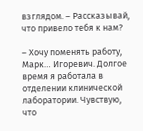взглядом. – Рассказывай, что привело тебя к нам?

– Хочу поменять работу, Марк… Игоревич. Долгое время я работала в отделении клинической лаборатории. Чувствую, что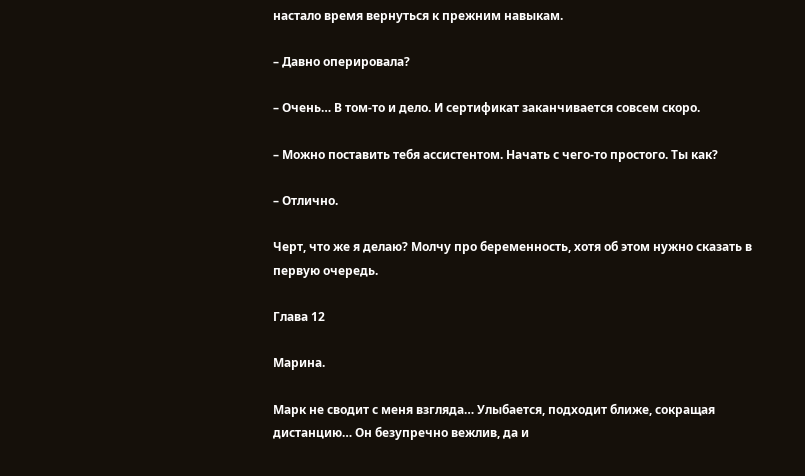настало время вернуться к прежним навыкам.

– Давно оперировала?

– Очень… В том-то и дело. И сертификат заканчивается совсем скоро.

– Можно поставить тебя ассистентом. Начать с чего-то простого. Ты как?

– Отлично.

Черт, что же я делаю? Молчу про беременность, хотя об этом нужно сказать в первую очередь.

Глава 12

Марина.

Марк не сводит с меня взгляда… Улыбается, подходит ближе, сокращая дистанцию… Он безупречно вежлив, да и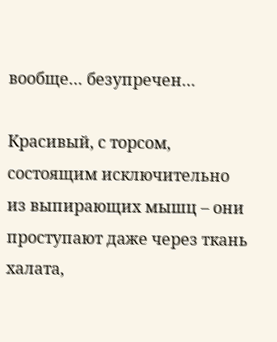вообще… безупречен…

Красивый, с торсом, состоящим исключительно из выпирающих мышц – они проступают даже через ткань халата,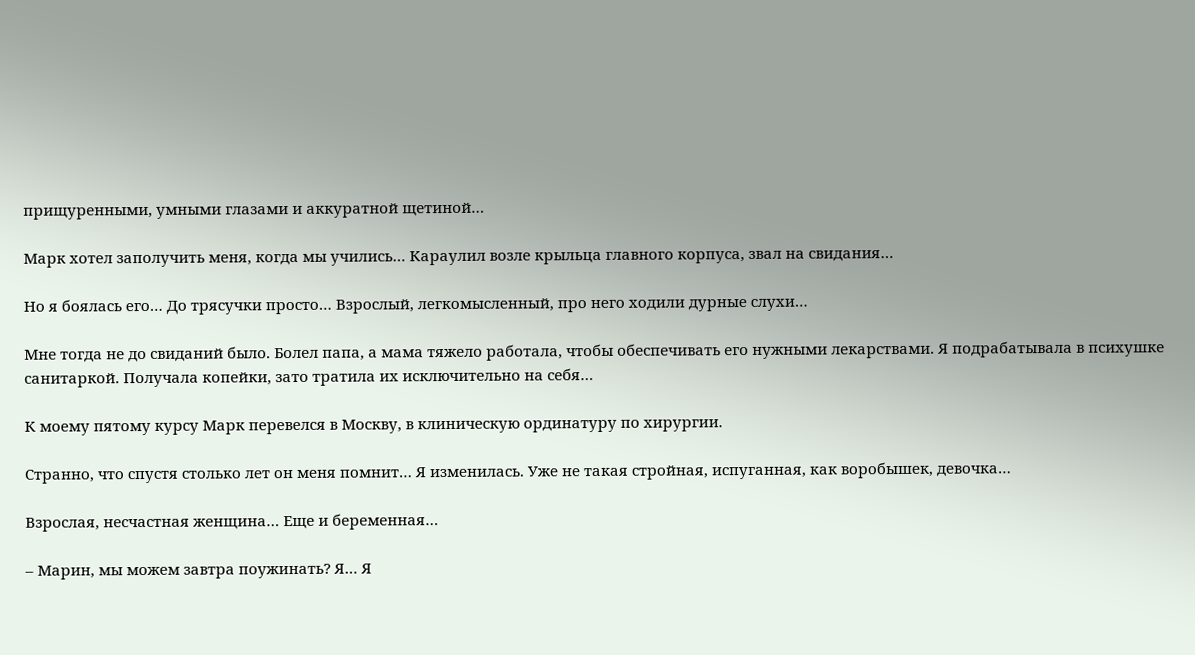прищуренными, умными глазами и аккуратной щетиной…

Марк хотел заполучить меня, когда мы учились… Караулил возле крыльца главного корпуса, звал на свидания…

Но я боялась его… До трясучки просто… Взрослый, легкомысленный, про него ходили дурные слухи…

Мне тогда не до свиданий было. Болел папа, а мама тяжело работала, чтобы обеспечивать его нужными лекарствами. Я подрабатывала в психушке санитаркой. Получала копейки, зато тратила их исключительно на себя…

К моему пятому курсу Марк перевелся в Москву, в клиническую ординатуру по хирургии.

Странно, что спустя столько лет он меня помнит… Я изменилась. Уже не такая стройная, испуганная, как воробышек, девочка…

Взрослая, несчастная женщина… Еще и беременная…

– Марин, мы можем завтра поужинать? Я… Я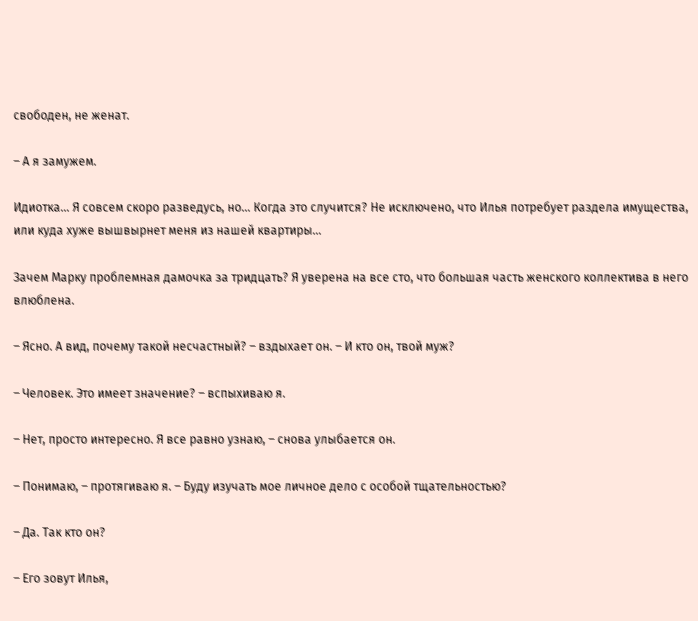свободен, не женат.

– А я замужем.

Идиотка… Я совсем скоро разведусь, но… Когда это случится? Не исключено, что Илья потребует раздела имущества, или куда хуже вышвырнет меня из нашей квартиры…

Зачем Марку проблемная дамочка за тридцать? Я уверена на все сто, что большая часть женского коллектива в него влюблена.

– Ясно. А вид, почему такой несчастный? – вздыхает он. – И кто он, твой муж?

– Человек. Это имеет значение? – вспыхиваю я.

– Нет, просто интересно. Я все равно узнаю, – снова улыбается он.

– Понимаю, – протягиваю я. – Буду изучать мое личное дело с особой тщательностью?

– Да. Так кто он?

– Его зовут Илья,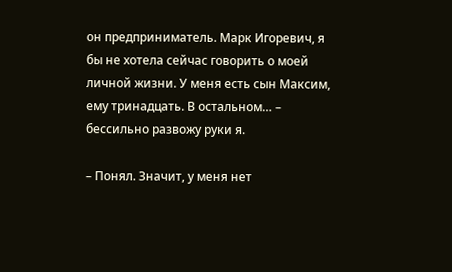он предприниматель. Марк Игоревич, я бы не хотела сейчас говорить о моей личной жизни. У меня есть сын Максим, ему тринадцать. В остальном… – бессильно развожу руки я.

– Понял. Значит, у меня нет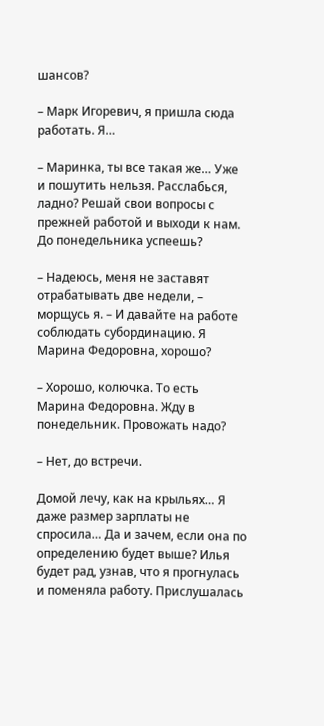шансов?

– Марк Игоревич, я пришла сюда работать. Я…

– Маринка, ты все такая же… Уже и пошутить нельзя. Расслабься, ладно? Решай свои вопросы с прежней работой и выходи к нам. До понедельника успеешь?

– Надеюсь, меня не заставят отрабатывать две недели, – морщусь я. – И давайте на работе соблюдать субординацию. Я Марина Федоровна, хорошо?

– Хорошо, колючка. То есть Марина Федоровна. Жду в понедельник. Провожать надо?

– Нет, до встречи.

Домой лечу, как на крыльях… Я даже размер зарплаты не спросила… Да и зачем, если она по определению будет выше? Илья будет рад, узнав, что я прогнулась и поменяла работу. Прислушалась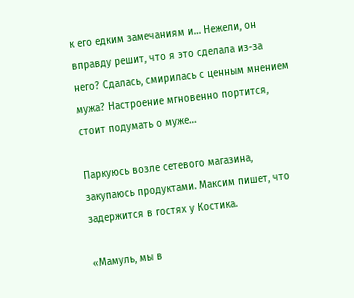к его едким замечаниям и… Нежели, он вправду решит, что я это сделала из-за него? Сдалась, смирилась с ценным мнением мужа? Настроение мгновенно портится, стоит подумать о муже…

Паркуюсь возле сетевого магазина, закупаюсь продуктами. Максим пишет, что задержится в гостях у Костика.

«Мамуль, мы в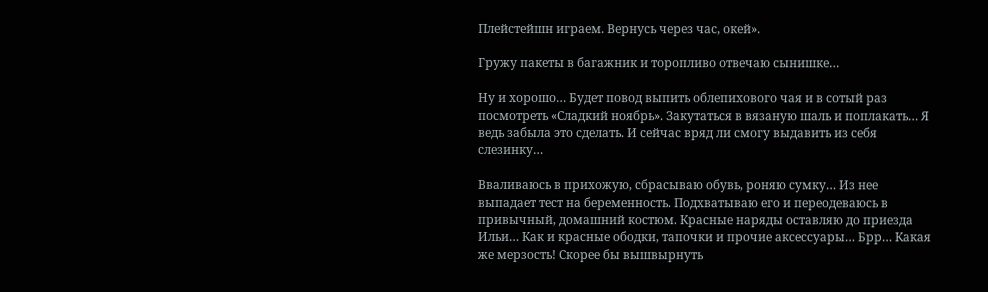Плейстейшн играем. Вернусь через час, окей».

Гружу пакеты в багажник и торопливо отвечаю сынишке…

Ну и хорошо… Будет повод выпить облепихового чая и в сотый раз посмотреть «Сладкий ноябрь». Закутаться в вязаную шаль и поплакать… Я ведь забыла это сделать. И сейчас вряд ли смогу выдавить из себя слезинку…

Вваливаюсь в прихожую, сбрасываю обувь, роняю сумку… Из нее выпадает тест на беременность. Подхватываю его и переодеваюсь в привычный, домашний костюм. Красные наряды оставляю до приезда Ильи… Как и красные ободки, тапочки и прочие аксессуары… Брр… Какая же мерзость! Скорее бы вышвырнуть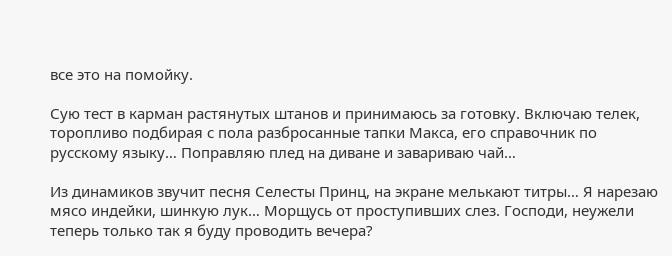все это на помойку.

Сую тест в карман растянутых штанов и принимаюсь за готовку. Включаю телек, торопливо подбирая с пола разбросанные тапки Макса, его справочник по русскому языку… Поправляю плед на диване и завариваю чай…

Из динамиков звучит песня Селесты Принц, на экране мелькают титры… Я нарезаю мясо индейки, шинкую лук… Морщусь от проступивших слез. Господи, неужели теперь только так я буду проводить вечера?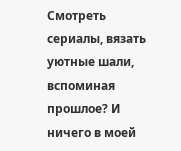Смотреть сериалы, вязать уютные шали, вспоминая прошлое? И ничего в моей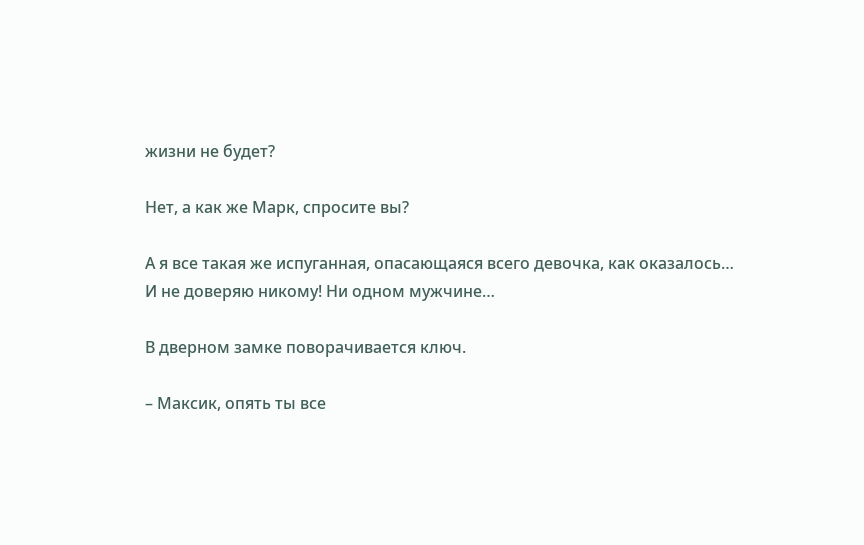жизни не будет?

Нет, а как же Марк, спросите вы?

А я все такая же испуганная, опасающаяся всего девочка, как оказалось… И не доверяю никому! Ни одном мужчине…

В дверном замке поворачивается ключ.

– Максик, опять ты все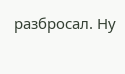разбросал. Ну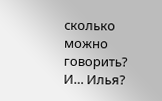сколько можно говорить? И… Илья?